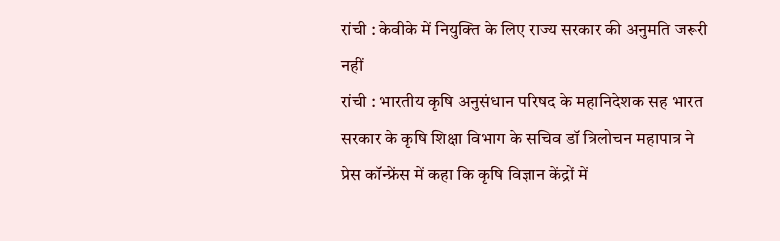रांची : केवीके में नियुक्ति के लिए राज्य सरकार की अनुमति जरूरी नहीं
रांची : भारतीय कृषि अनुसंधान परिषद के महानिदेशक सह भारत सरकार के कृषि शिक्षा विभाग के सचिव डॉ त्रिलोचन महापात्र ने प्रेस कॉन्फ्रेंस में कहा कि कृषि विज्ञान केंद्रों में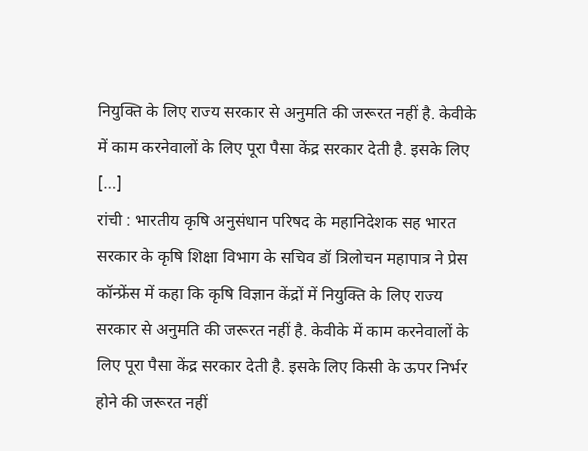नियुक्ति के लिए राज्य सरकार से अनुमति की जरूरत नहीं है. केवीके में काम करनेवालों के लिए पूरा पैसा केंद्र सरकार देती है. इसके लिए […]
रांची : भारतीय कृषि अनुसंधान परिषद के महानिदेशक सह भारत सरकार के कृषि शिक्षा विभाग के सचिव डॉ त्रिलोचन महापात्र ने प्रेस कॉन्फ्रेंस में कहा कि कृषि विज्ञान केंद्रों में नियुक्ति के लिए राज्य सरकार से अनुमति की जरूरत नहीं है. केवीके में काम करनेवालों के लिए पूरा पैसा केंद्र सरकार देती है. इसके लिए किसी के ऊपर निर्भर होने की जरूरत नहीं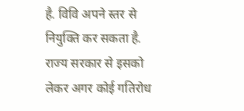है. विवि अपने स्तर से नियुक्ति कर सकता है.
राज्य सरकार से इसको लेकर अगर कोई गतिरोध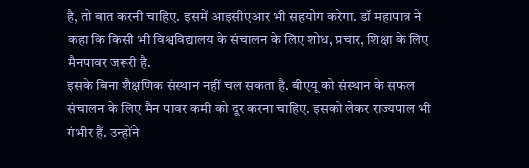है, तो बात करनी चाहिए. इसमें आइसीएआर भी सहयोग करेगा. डॉ महापात्र ने कहा कि किसी भी विश्वविद्यालय के संचालन के लिए शोध, प्रचार, शिक्षा के लिए मैनपावर जरूरी है.
इसके बिना शैक्षणिक संस्थान नहीं चल सकता है. बीएयू को संस्थान के सफल संचालन के लिए मैन पावर कमी को दूर करना चाहिए. इसको लेकर राज्यपाल भी गंभीर हैं. उन्होंने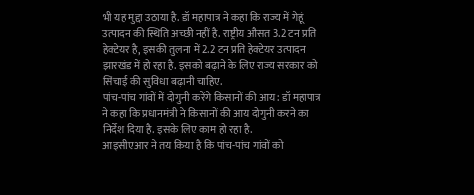भी यह मुद्दा उठाया है. डॉ महापात्र ने कहा कि राज्य में गेहूं उत्पादन की स्थिति अच्छी नहीं है. राष्ट्रीय औसत 3.2 टन प्रति हेक्टेयर है, इसकी तुलना में 2.2 टन प्रति हेक्टेयर उत्पादन झारखंड में हो रहा है. इसको बढ़ाने के लिए राज्य सरकार को सिंचाई की सुविधा बढ़ानी चाहिए.
पांच-पांच गांवों में दोगुनी करेंगे किसानों की आय : डॉ महापात्र ने कहा कि प्रधानमंत्री ने किसानों की आय दोगुनी करने का निर्देश दिया है. इसके लिए काम हो रहा है.
आइसीएआर ने तय किया है कि पांच-पांच गांवों को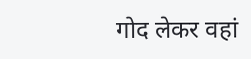गोद लेकर वहां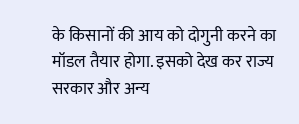के किसानों की आय को दोगुनी करने का मॉडल तैयार होगा. इसको देख कर राज्य सरकार और अन्य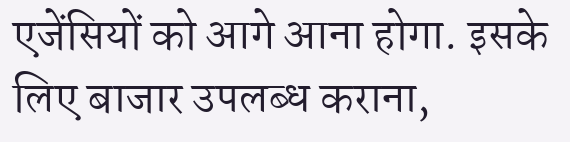एजेंसियों को आगे आना होगा. इसके लिए बाजार उपलब्ध कराना,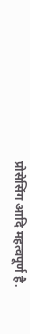प्रोसेसिंग आदि महत्वपूर्ण है.